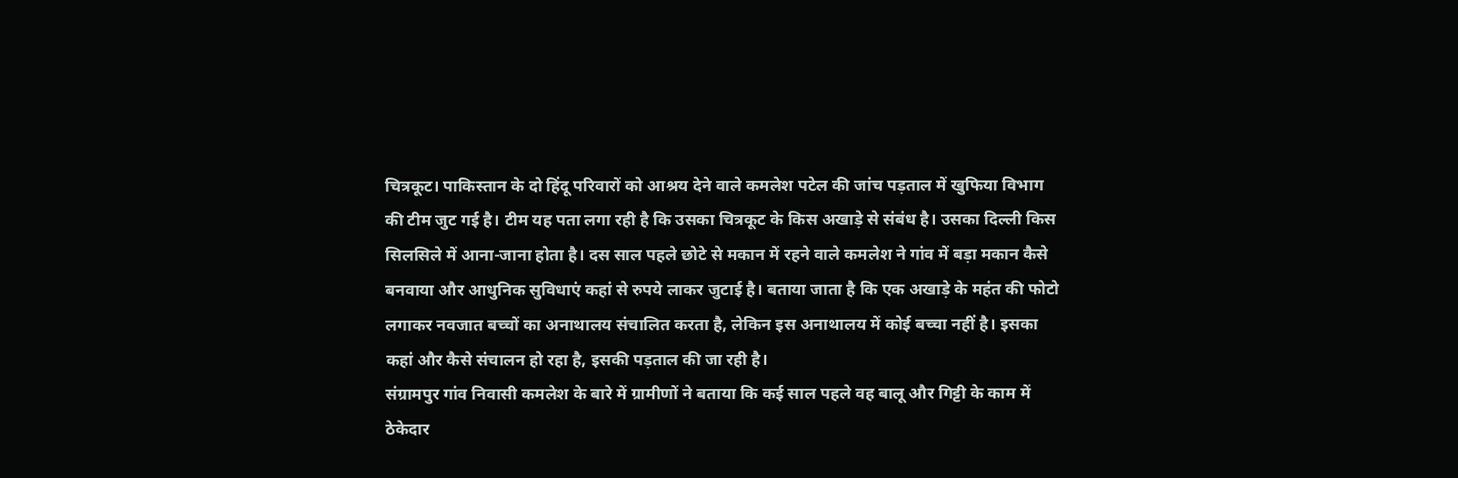चित्रकूट। पाकिस्तान के दो हिंदू परिवारों को आश्रय देने वाले कमलेश पटेल की जांच पड़ताल में खुफिया विभाग की टीम जुट गई है। टीम यह पता लगा रही है कि उसका चित्रकूट के किस अखाड़े से संबंध है। उसका दिल्ली किस सिलसिले में आना-जाना होता है। दस साल पहले छोटे से मकान में रहने वाले कमलेश ने गांव में बड़ा मकान कैसे बनवाया और आधुनिक सुविधाएं कहां से रुपये लाकर जुटाई है। बताया जाता है कि एक अखाड़े के महंत की फोटो लगाकर नवजात बच्चों का अनाथालय संचालित करता है, लेकिन इस अनाथालय में कोई बच्चा नहीं है। इसका कहां और कैसे संचालन हो रहा है, इसकी पड़ताल की जा रही है।
संग्रामपुर गांव निवासी कमलेश के बारे में ग्रामीणों ने बताया कि कई साल पहले वह बालू और गिट्टी के काम में ठेकेदार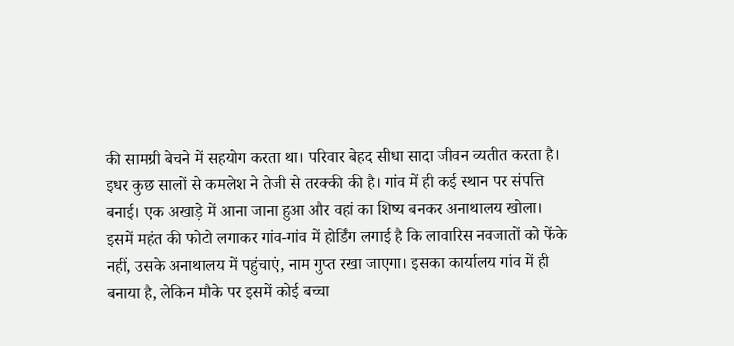की सामग्री बेचने में सहयोग करता था। परिवार बेहद सीधा सादा जीवन व्यतीत करता है। इधर कुछ सालों से कमलेश ने तेजी से तरक्की की है। गांव में ही कई स्थान पर संपत्ति बनाई। एक अखाड़े में आना जाना हुआ और वहां का शिष्य बनकर अनाथालय खोला। इसमें महंत की फोटो लगाकर गांव-गांव में होर्डिंग लगाई है कि लावारिस नवजातों को फेंके नहीं, उसके अनाथालय में पहुंचाएं, नाम गुप्त रखा जाएगा। इसका कार्यालय गांव में ही बनाया है, लेकिन मौके पर इसमें कोई बच्चा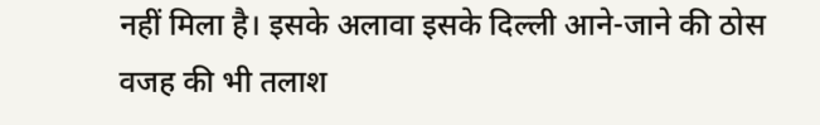नहीं मिला है। इसके अलावा इसके दिल्ली आने-जाने की ठोस वजह की भी तलाश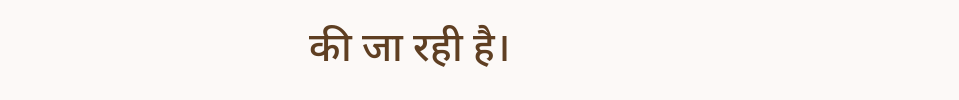की जा रही है।